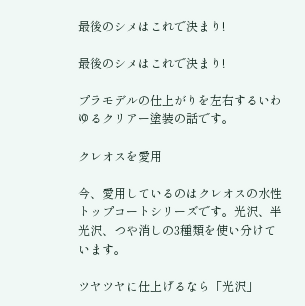最後のシメはこれで決まり!

最後のシメはこれで決まり!

プラモデルの仕上がりを左右するいわゆるクリアー塗装の話です。

クレオスを愛用

今、愛用しているのはクレオスの水性トップコートシリーズです。光沢、半光沢、つや消しの3種類を使い分けています。

ツヤツヤに仕上げるなら「光沢」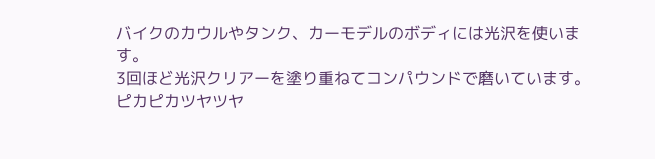バイクのカウルやタンク、カーモデルのボディには光沢を使います。
3回ほど光沢クリアーを塗り重ねてコンパウンドで磨いています。
ピカピカツヤツヤ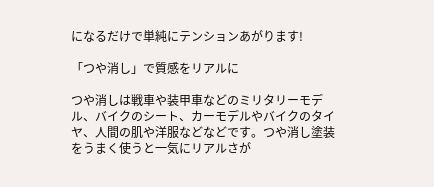になるだけで単純にテンションあがります!

「つや消し」で質感をリアルに

つや消しは戦車や装甲車などのミリタリーモデル、バイクのシート、カーモデルやバイクのタイヤ、人間の肌や洋服などなどです。つや消し塗装をうまく使うと一気にリアルさが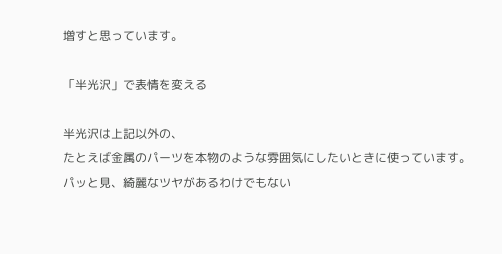増すと思っています。

「半光沢」で表情を変える

半光沢は上記以外の、
たとえば金属のパーツを本物のような雰囲気にしたいときに使っています。
パッと見、綺麗なツヤがあるわけでもない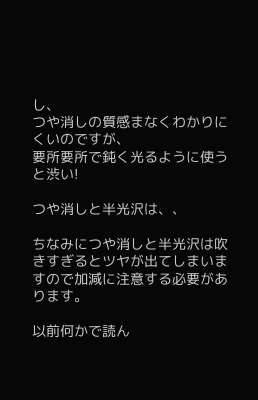し、
つや消しの質感まなくわかりにくいのですが、
要所要所で鈍く光るように使うと渋い!

つや消しと半光沢は、、

ちなみにつや消しと半光沢は吹きすぎるとツヤが出てしまいますので加減に注意する必要があります。

以前何かで読ん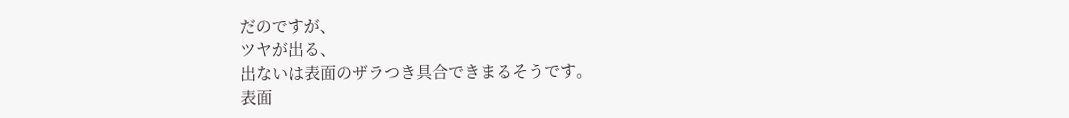だのですが、
ツヤが出る、
出ないは表面のザラつき具合できまるそうです。
表面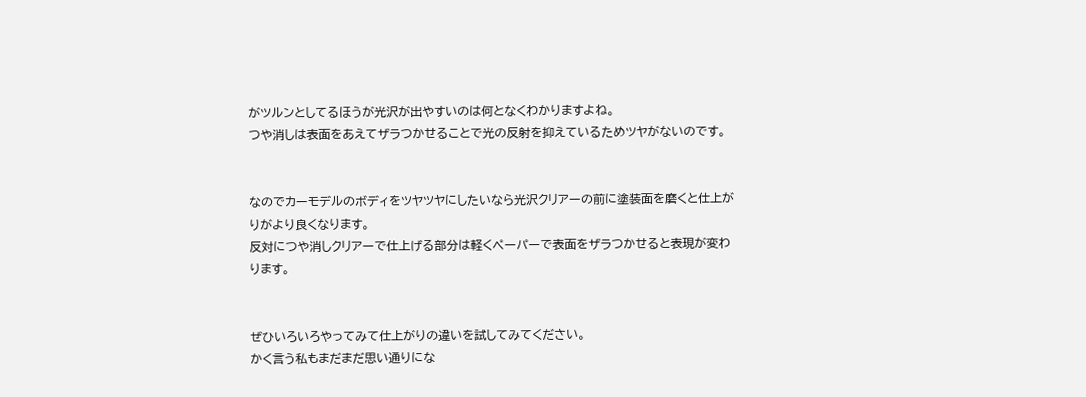がツルンとしてるほうが光沢が出やすいのは何となくわかりますよね。
つや消しは表面をあえてザラつかせることで光の反射を抑えているためツヤがないのです。


なのでカーモデルのボディをツヤツヤにしたいなら光沢クリアーの前に塗装面を磨くと仕上がりがより良くなります。
反対につや消しクリアーで仕上げる部分は軽くペーパーで表面をザラつかせると表現が変わります。


ぜひいろいろやってみて仕上がりの違いを試してみてください。
かく言う私もまだまだ思い通りにな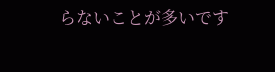らないことが多いです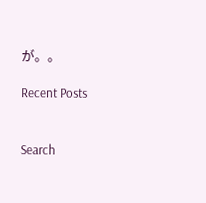が。。

Recent Posts


Search